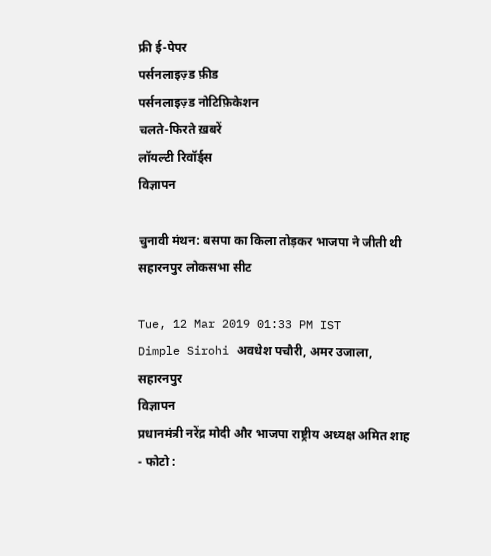फ्री ई-पेपर
पर्सनलाइज़्ड फ़ीड
पर्सनलाइज़्ड नोटिफ़िकेशन
चलते-फिरते ख़बरें
लॉयल्टी रिवॉर्ड्स
विज्ञापन

चुनावी मंथन: बसपा का किला तोड़कर भाजपा ने जीती थी सहारनपुर लोकसभा सीट

Tue, 12 Mar 2019 01:33 PM IST
Dimple Sirohi अवधेश पचौरी, अमर उजाला, सहारनपुर
विज्ञापन
प्रधानमंत्री नरेंद्र मोदी और भाजपा राष्ट्रीय अध्यक्ष अमित शाह - फोटो :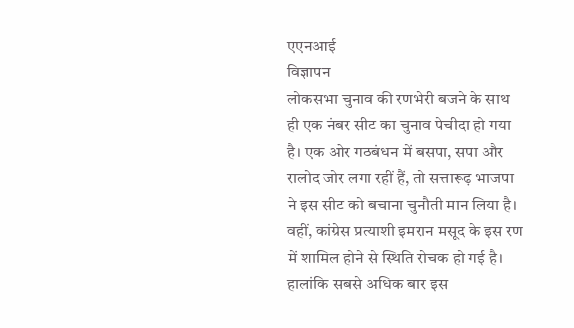एएनआई
विज्ञापन
लोकसभा चुनाव की रणभेरी बजने के साथ ही एक नंबर सीट का चुनाव पेचीदा हो गया है। एक ओर गठबंधन में बसपा, सपा और रालोद जोर लगा रहीं हैं, तो सत्तारूढ़ भाजपा ने इस सीट को बचाना चुनौती मान लिया है। वहीं, कांग्रेस प्रत्याशी इमरान मसूद के इस रण में शामिल होने से स्थिति रोचक हो गई है। हालांकि सबसे अधिक बार इस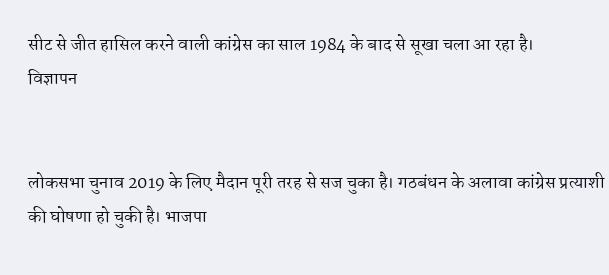सीट से जीत हासिल करने वाली कांग्रेस का साल 1984 के बाद से सूखा चला आ रहा है।
विज्ञापन


लोकसभा चुनाव 2019 के लिए मैदान पूरी तरह से सज चुका है। गठबंधन के अलावा कांग्रेस प्रत्याशी की घोषणा हो चुकी है। भाजपा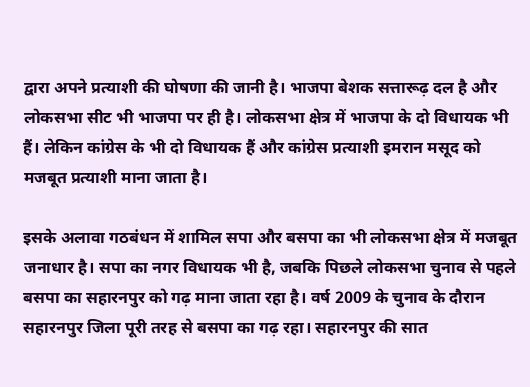द्वारा अपने प्रत्याशी की घोषणा की जानी है। भाजपा बेशक सत्तारूढ़ दल है और लोकसभा सीट भी भाजपा पर ही है। लोकसभा क्षेत्र में भाजपा के दो विधायक भी हैं। लेकिन कांग्रेस के भी दो विधायक हैं और कांग्रेस प्रत्याशी इमरान मसूद को मजबूत प्रत्याशी माना जाता है।

इसके अलावा गठबंधन में शामिल सपा और बसपा का भी लोकसभा क्षेत्र में मजबूत जनाधार है। सपा का नगर विधायक भी है, जबकि पिछले लोकसभा चुनाव से पहले बसपा का सहारनपुर को गढ़ माना जाता रहा है। वर्ष 2009 के चुनाव के दौरान सहारनपुर जिला पूरी तरह से बसपा का गढ़ रहा। सहारनपुर की सात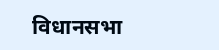विधानसभा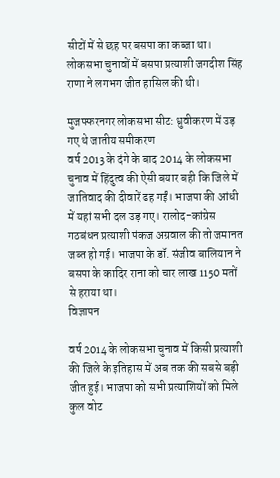सीटों में से छह पर बसपा का कब्जा था। लोकसभा चुनावों में बसपा प्रत्याशी जगदीश सिंह राणा ने लगभग जीत हासिल की थी।

मुजफ्फरनगर लोकसभा सीट: ध्रुवीकरण में उड़ गए थे जातीय समीकरण
वर्ष 2013 के दंगे के बाद 2014 के लोकसभा चुनाव में हिंदुत्व की ऐसी बयार बही कि जिले में जातिवाद की दीवारें ढह गईं। भाजपा की आंधी में यहां सभी दल उड़ गए। रालोद-कांग्रेस गठबंधन प्रत्याशी पंकज अग्रवाल की तो जमानत जब्त हो गई। भाजपा के डॉ. संजीव बालियान ने बसपा के कादिर राना को चार लाख 1150 मतों से हराया था।
विज्ञापन

वर्ष 2014 के लोकसभा चुनाव में किसी प्रत्याशी की जिले के इतिहास में अब तक की सबसे बड़ी जीत हुई। भाजपा को सभी प्रत्याशियों को मिले कुल वोट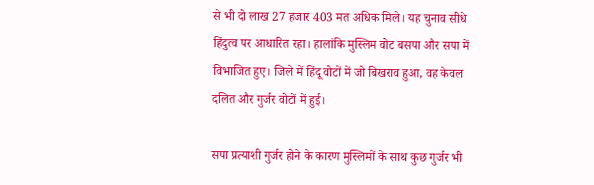से भी दो लाख 27 हजार 403 मत अधिक मिले। यह चुनाव सीधे हिंदुत्व पर आधारित रहा। हालांकि मुस्लिम वोट बसपा और सपा में विभाजित हुए। जिले में हिंदू वोटों में जो बिखराव हुआ, वह केवल दलित और गुर्जर वोटों में हुई।

सपा प्रत्याशी गुर्जर होने के कारण मुस्लिमों के साथ कुछ गुर्जर भी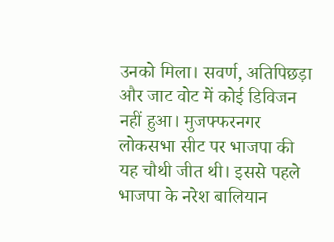उनको मिला। सवर्ण, अतिपिछड़ा और जाट वोट में कोई डिविजन नहीं हुआ। मुजफ्फरनगर लोकसभा सीट पर भाजपा की यह चौथी जीत थी। इससे पहले भाजपा के नरेश बालियान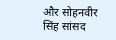और सोहनवीर सिंह सांसद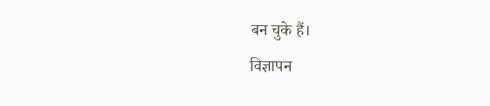बन चुके हैं।
विज्ञापन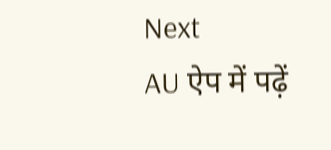Next
AU ऐप में पढ़ें